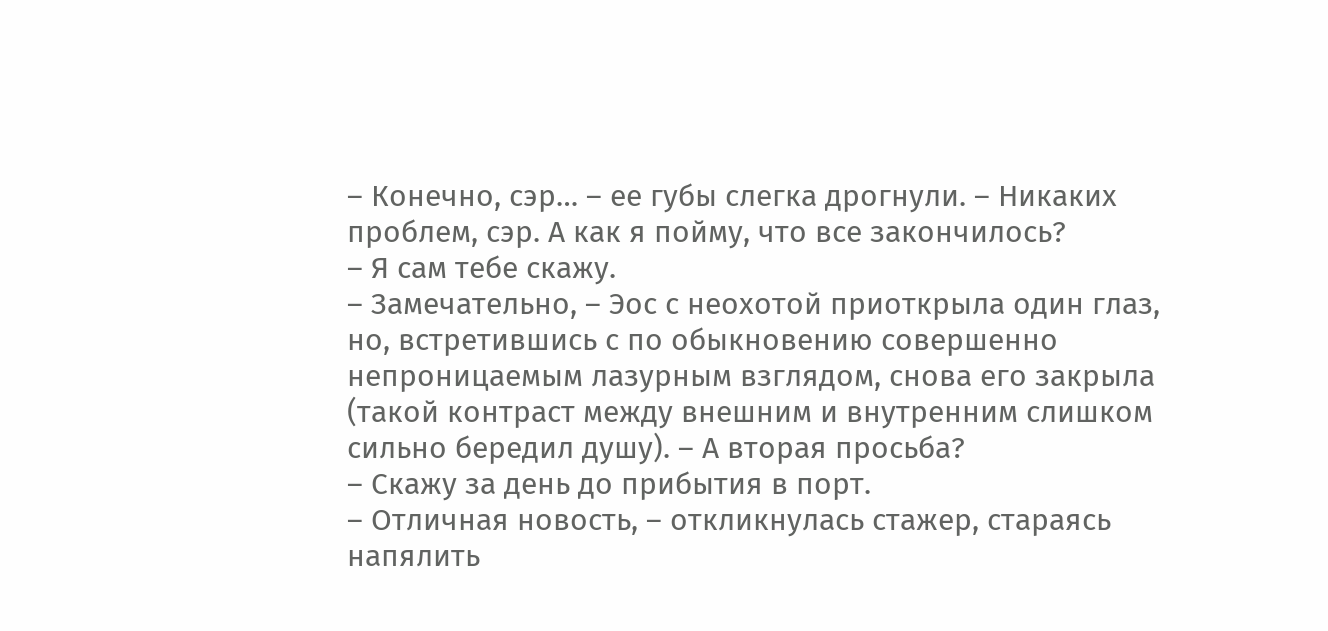– Конечно, сэр… – ее губы слегка дрогнули. – Никаких проблем, сэр. А как я пойму, что все закончилось?
– Я сам тебе скажу.
– Замечательно, – Эос с неохотой приоткрыла один глаз, но, встретившись с по обыкновению совершенно непроницаемым лазурным взглядом, снова его закрыла (такой контраст между внешним и внутренним слишком сильно бередил душу). – А вторая просьба?
– Скажу за день до прибытия в порт.
– Отличная новость, – откликнулась стажер, стараясь напялить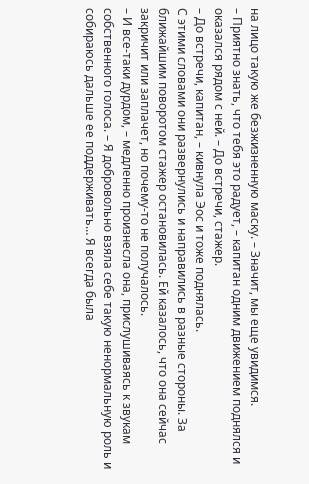на лицо такую же безжизненную маску. – Значит, мы еще увидимся.
– Приятно знать, что тебя это радует, – капитан одним движением поднялся и оказался рядом с ней. – До встречи, стажер.
– До встречи, капитан, – кивнула Эос и тоже поднялась.
С этими словами они развернулись и направились в разные стороны. За ближайшим поворотом стажер остановилась. Ей казалось, что она сейчас закричит или заплачет, но почему-то не получалось.
– И все-таки дурдом, – медленно произнесла она, прислушиваясь к звукам собственного голоса. – Я добровольно взяла себе такую ненормальную роль и собираюсь дальше ее поддерживать… Я всегда была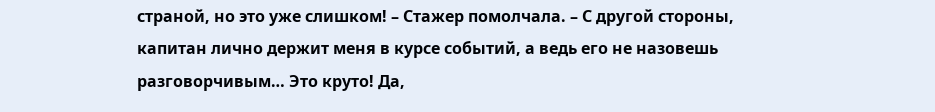страной, но это уже слишком! – Стажер помолчала. – С другой стороны, капитан лично держит меня в курсе событий, а ведь его не назовешь разговорчивым… Это круто! Да,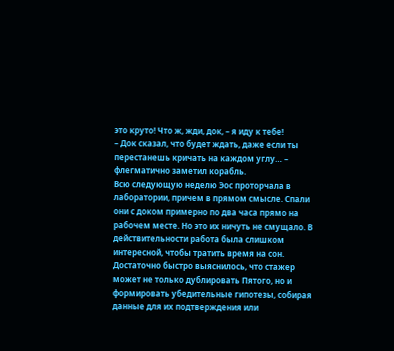это круто! Что ж, жди, док, – я иду к тебе!
– Док сказал, что будет ждать, даже если ты перестанешь кричать на каждом углу… – флегматично заметил корабль.
Всю следующую неделю Эос проторчала в лаборатории, причем в прямом смысле. Спали они с доком примерно по два часа прямо на рабочем месте. Но это их ничуть не смущало. В действительности работа была слишком интересной, чтобы тратить время на сон. Достаточно быстро выяснилось, что стажер может не только дублировать Пятого, но и формировать убедительные гипотезы, собирая данные для их подтверждения или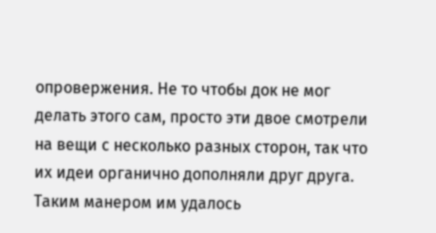опровержения. Не то чтобы док не мог делать этого сам, просто эти двое смотрели на вещи с несколько разных сторон, так что их идеи органично дополняли друг друга.
Таким манером им удалось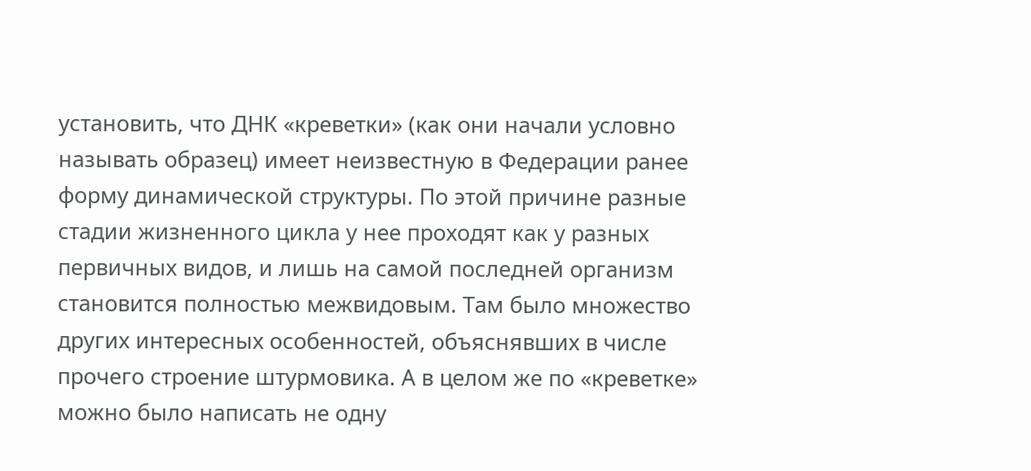установить, что ДНК «креветки» (как они начали условно называть образец) имеет неизвестную в Федерации ранее форму динамической структуры. По этой причине разные стадии жизненного цикла у нее проходят как у разных первичных видов, и лишь на самой последней организм становится полностью межвидовым. Там было множество других интересных особенностей, объяснявших в числе прочего строение штурмовика. А в целом же по «креветке» можно было написать не одну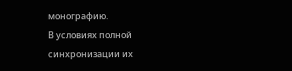монографию.
В условиях полной синхронизации их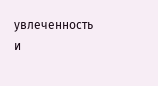увлеченность и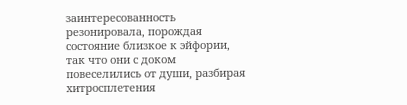заинтересованность резонировала, порождая состояние близкое к эйфории, так что они с доком повеселились от души, разбирая хитросплетения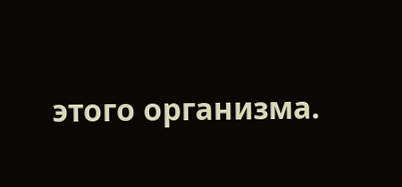этого организма.